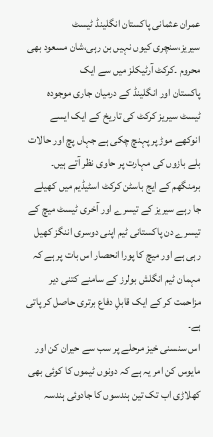عمران عثمانی پاکستان انگلینڈ ٹیسٹ سیریز،سنچری کیوں نہیں بن رہی،شان مسعود بھی محروم ۔کرکٹ آرٹیکلز میں سے ایک
پاکستان اور انگلینڈ کے درمیان جاری موجودہ ٹیسٹ سیریز کرکٹ کی تاریخ کے ایک ایسے انوکھے موڑ پر پہنچ چکی ہے جہاں پچ اور حالات بلے بازوں کی مہارت پر حاوی نظر آتے ہیں۔
برمنگھم کے ایج باسٹن کرکٹ اسٹیڈیم میں کھیلے جا رہے سیریز کے تیسرے اور آخری ٹیسٹ میچ کے تیسرے دن پاکستانی ٹیم اپنی دوسری اننگز کھیل رہی ہے اور میچ کا پورا انحصار اس بات پر ہے کہ مہمان ٹیم انگلش بولرز کے سامنے کتنی دیر مزاحمت کر کے ایک قابلِ دفاع برتری حاصل کر پاتی ہے۔
اس سنسنی خیز مرحلے پر سب سے حیران کن اور مایوس کن امر یہ ہے کہ دونوں ٹیموں کا کوئی بھی کھلاڑی اب تک تین ہندسوں کا جادوئی ہندسہ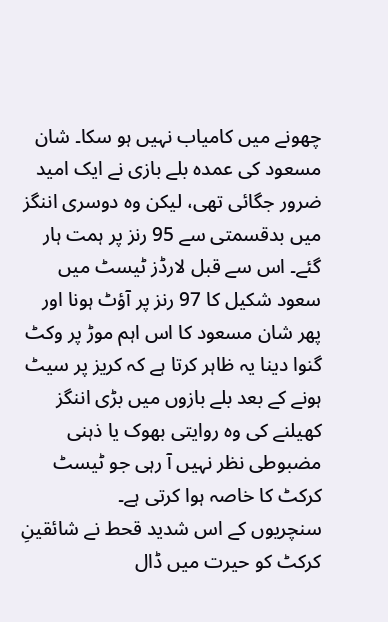چھونے میں کامیاب نہیں ہو سکا۔ شان مسعود کی عمدہ بلے بازی نے ایک امید ضرور جگائی تھی، لیکن وہ دوسری اننگز میں بدقسمتی سے 95 رنز پر ہمت ہار گئے۔ اس سے قبل لارڈز ٹیسٹ میں سعود شکیل کا 97 رنز پر آؤٹ ہونا اور پھر شان مسعود کا اس اہم موڑ پر وکٹ گنوا دینا یہ ظاہر کرتا ہے کہ کریز پر سیٹ ہونے کے بعد بلے بازوں میں بڑی اننگز کھیلنے کی وہ روایتی بھوک یا ذہنی مضبوطی نظر نہیں آ رہی جو ٹیسٹ کرکٹ کا خاصہ ہوا کرتی ہے۔
سنچریوں کے اس شدید قحط نے شائقینِ کرکٹ کو حیرت میں ڈال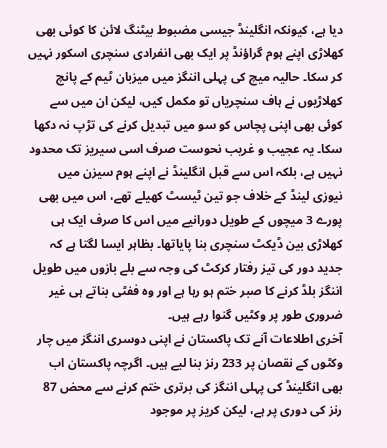دیا ہے، کیونکہ انگلینڈ جیسی مضبوط بیٹنگ لائن کا کوئی بھی کھلاڑی اپنے ہوم گراؤنڈ پر ایک بھی انفرادی سنچری اسکور نہیں کر سکا۔ حالیہ میچ کی پہلی اننگز میں میزبان ٹیم کے پانچ کھلاڑیوں نے ہاف سنچریاں تو مکمل کیں، لیکن ان میں سے کوئی بھی اپنی پچاس کو سو میں تبدیل کرنے کی تڑپ نہ دکھا سکا۔ یہ عجیب و غریب نحوست صرف اسی سیریز تک محدود نہیں ہے، بلکہ اس سے قبل انگلینڈ نے اپنے ہوم سیزن میں نیوزی لینڈ کے خلاف جو تین ٹیسٹ کھیلے تھے، اس میں بھی پورے 3 میچوں کے طویل دورانیے میں اس کا صرف ایک ہی کھلاڑی بین ڈیکٹ سنچری بنا پایاتھا۔ بظاہر ایسا لگتا ہے کہ جدید دور کی تیز رفتار کرکٹ کی وجہ سے بلے بازوں میں طویل اننگز بلڈ کرنے کا صبر ختم ہو رہا ہے اور وہ ففٹی بناتے ہی غیر ضروری طور پر وکٹیں گنوا رہے ہیں۔
آخری اطلاعات آنے تک پاکستان نے اپنی دوسری اننگز میں چار وکٹوں کے نقصان پر 233 رنز بنا لیے ہیں۔ اگرچہ پاکستان اب بھی انگلینڈ کی پہلی اننگز کی برتری ختم کرنے سے محض 87 رنز کی دوری پر ہے، لیکن کریز پر موجود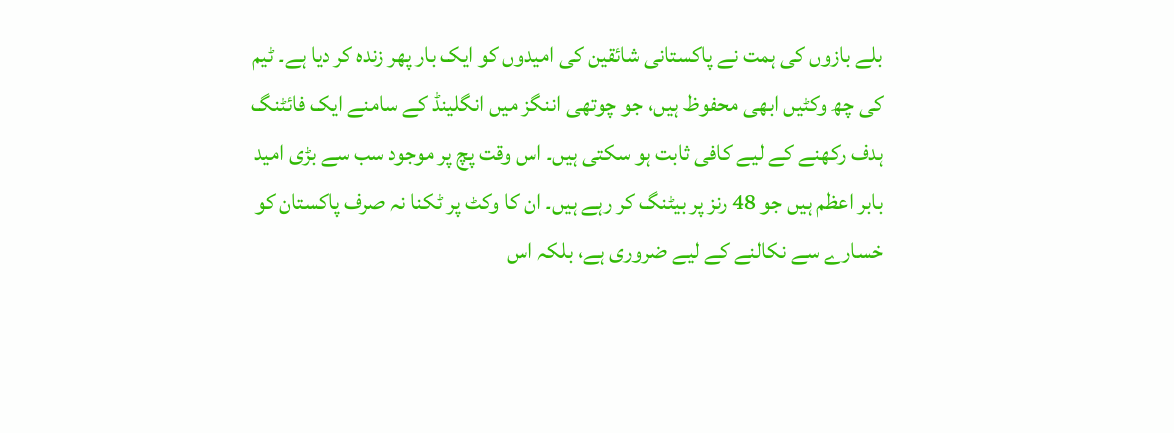بلے بازوں کی ہمت نے پاکستانی شائقین کی امیدوں کو ایک بار پھر زندہ کر دیا ہے۔ ٹیم کی چھ وکٹیں ابھی محفوظ ہیں، جو چوتھی اننگز میں انگلینڈ کے سامنے ایک فائٹنگ ہدف رکھنے کے لیے کافی ثابت ہو سکتی ہیں۔ اس وقت پچ پر موجود سب سے بڑی امید بابر اعظم ہیں جو 48 رنز پر بیٹنگ کر رہے ہیں۔ ان کا وکٹ پر ٹکنا نہ صرف پاکستان کو خسارے سے نکالنے کے لیے ضروری ہے، بلکہ اس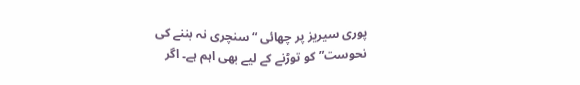پوری سیریز پر چھائی “سنچری نہ بننے کی نحوست” کو توڑنے کے لیے بھی اہم ہے۔ اگر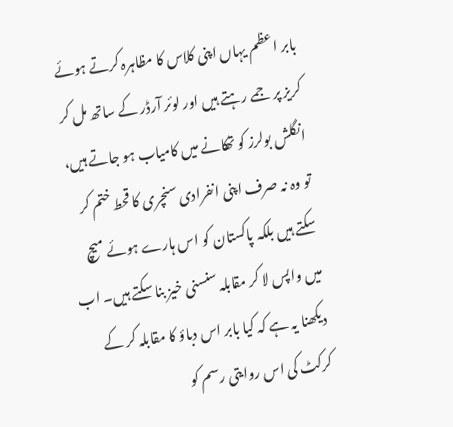بابر اعظم یہاں اپنی کلاس کا مظاہرہ کرتے ہوئے کریز پر جمے رہتے ہیں اور لوئر آرڈر کے ساتھ مل کر انگلش بولرز کو تھکانے میں کامیاب ہو جاتے ہیں، تو وہ نہ صرف اپنی انفرادی سنچری کا قحط ختم کر سکتے ہیں بلکہ پاکستان کو اس ہارے ہوئے میچ میں واپس لا کر مقابلہ سنسنی خیز بنا سکتے ہیں۔ اب دیکھنا یہ ہے کہ کیا بابر اس دباؤ کا مقابلہ کر کے کرکٹ کی اس روایتی رسم کو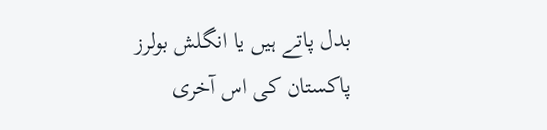بدل پاتے ہیں یا انگلش بولرز پاکستان کی اس آخری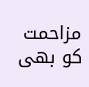مزاحمت کو بھی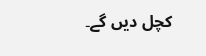کچل دیں گے۔